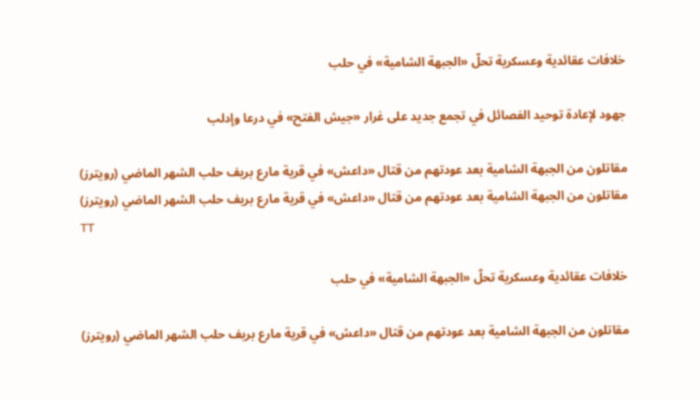خلافات عقائدية وعسكرية تحلّ «الجبهة الشامية» في حلب

جهود لإعادة توحيد الفصائل في تجمع جديد على غرار «جيش الفتح» في درعا وإدلب

مقاتلون من الجبهة الشامية بعد عودتهم من قتال «داعش» في قرية مارع بريف حلب الشهر الماضي (رويترز)
مقاتلون من الجبهة الشامية بعد عودتهم من قتال «داعش» في قرية مارع بريف حلب الشهر الماضي (رويترز)
TT

خلافات عقائدية وعسكرية تحلّ «الجبهة الشامية» في حلب

مقاتلون من الجبهة الشامية بعد عودتهم من قتال «داعش» في قرية مارع بريف حلب الشهر الماضي (رويترز)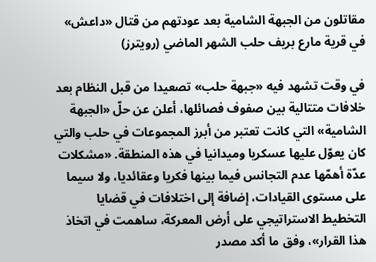مقاتلون من الجبهة الشامية بعد عودتهم من قتال «داعش» في قرية مارع بريف حلب الشهر الماضي (رويترز)

في وقت تشهد فيه «جبهة حلب» تصعيدا من قبل النظام بعد خلافات متتالية بين صفوف فصائلها، أعلن عن حلّ «الجبهة الشامية» التي كانت تعتبر من أبرز المجموعات في حلب والتي كان يعوّل عليها عسكريا وميدانيا في هذه المنطقة. «مشكلات عدّة أهمّها عدم التجانس فيما بينها فكريا وعقائديا، ولا سيما على مستوى القيادات، إضافة إلى اختلافات في قضايا التخطيط الاستراتيجي على أرض المعركة، ساهمت في اتخاذ هذا القرار»، وفق ما أكد مصدر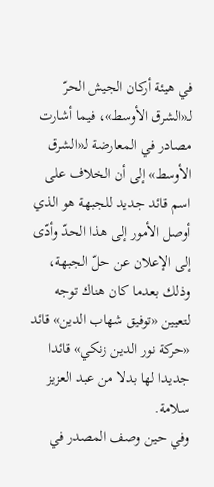في هيئة أركان الجيش الحرّ لـ«الشرق الأوسط»، فيما أشارت مصادر في المعارضة لـ«الشرق الأوسط» إلى أن الخلاف على اسم قائد جديد للجبهة هو الذي أوصل الأمور إلى هذا الحدّ وأدّى إلى الإعلان عن حلّ الجبهة، وذلك بعدما كان هناك توجه لتعيين «توفيق شهاب الدين» قائد «حركة نور الدين زنكي» قائدا جديدا لها بدلا من عبد العزيز سلامة.
وفي حين وصف المصدر في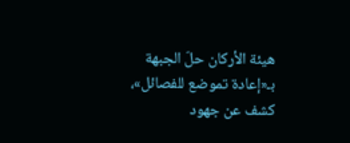هيئة الأركان حلّ الجبهة بـ«إعادة تموضع للفصائل»، كشف عن جهود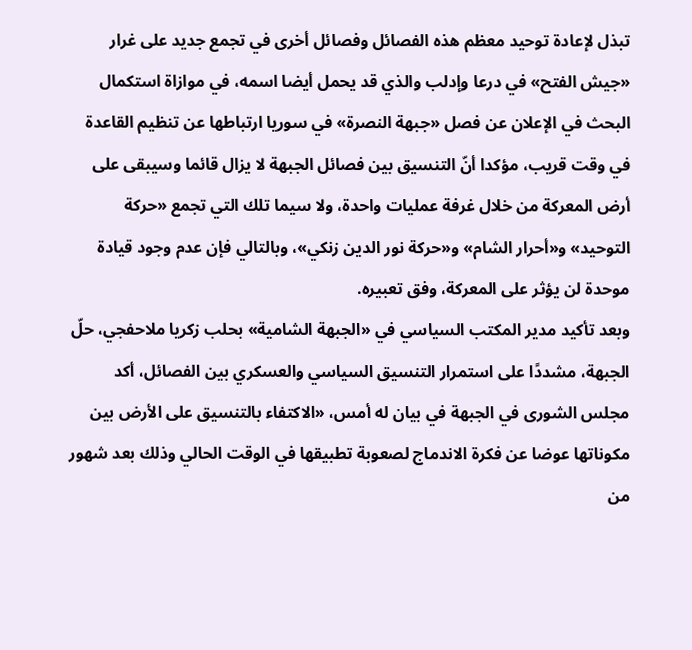تبذل لإعادة توحيد معظم هذه الفصائل وفصائل أخرى في تجمع جديد على غرار «جيش الفتح» في درعا وإدلب والذي قد يحمل أيضا اسمه، في موازاة استكمال البحث في الإعلان عن فصل «جبهة النصرة» في سوريا ارتباطها عن تنظيم القاعدة في وقت قريب، مؤكدا أنّ التنسيق بين فصائل الجبهة لا يزال قائما وسيبقى على أرض المعركة من خلال غرفة عمليات واحدة، ولا سيما تلك التي تجمع «حركة التوحيد» و«أحرار الشام» و«حركة نور الدين زنكي»، وبالتالي فإن عدم وجود قيادة موحدة لن يؤثر على المعركة، وفق تعبيره.
وبعد تأكيد مدير المكتب السياسي في «الجبهة الشامية» بحلب زكريا ملاحفجي، حلّ الجبهة، مشددًا على استمرار التنسيق السياسي والعسكري بين الفصائل، أكد مجلس الشورى في الجبهة في بيان له أمس، «الاكتفاء بالتنسيق على الأرض بين مكوناتها عوضا عن فكرة الاندماج لصعوبة تطبيقها في الوقت الحالي وذلك بعد شهور من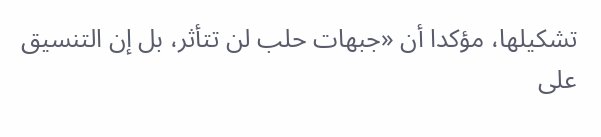تشكيلها، مؤكدا أن «جبهات حلب لن تتأثر، بل إن التنسيق على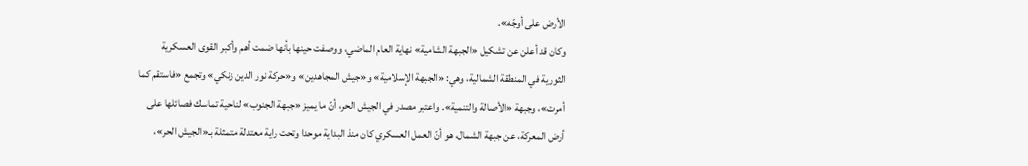الأرض على أوجّه».
وكان قد أعلن عن تشكيل «الجبهة الشامية» نهاية العام الماضي، ووصفت حينها بأنها ضمت أهم وأكبر القوى العسكرية الثورية في المنطقة الشمالية، وهي: «الجبهة الإسلامية» و«جيش المجاهدين» و«حركة نور الدين زنكي» وتجمع «فاستقم كما أمرت»، وجبهة «الأصالة والتنمية». واعتبر مصدر في الجيش الحر، أنّ ما يميز «جبهة الجنوب» لناحية تماسك فصائلها على أرض المعركة، عن جبهة الشمال، هو أنّ العمل العسكري كان منذ البداية موحدا وتحت راية معتدلة متمثلة بـ«الجيش الحر»،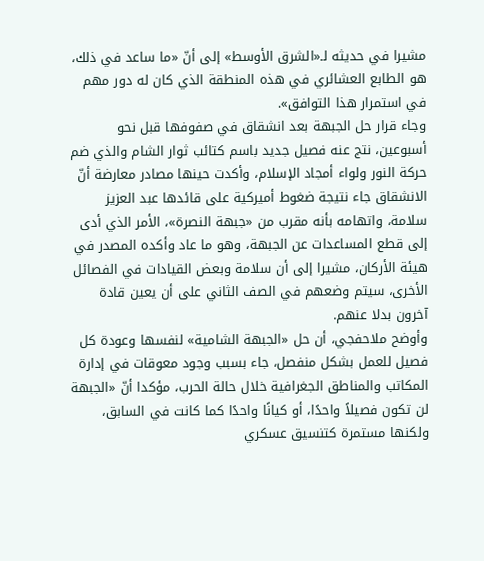مشيرا في حديثه لـ«الشرق الأوسط» إلى أنّ «ما ساعد في ذلك، هو الطابع العشائري في هذه المنطقة الذي كان له دور مهم في استمرار هذا التوافق».
وجاء قرار حل الجبهة بعد انشقاق في صفوفها قبل نحو أسبوعين، نتج عنه فصيل جديد باسم كتائب ثوار الشام والذي ضم حركة النور ولواء أمجاد الإسلام، وأكدت حينها مصادر معارضة أنّ الانشقاق جاء نتيجة ضغوط أميركية على قائدها عبد العزيز سلامة، واتهامه بأنه مقرب من «جبهة النصرة»، الأمر الذي أدى إلى قطع المساعدات عن الجبهة، وهو ما عاد وأكده المصدر في هيئة الأركان، مشيرا إلى أن سلامة وبعض القيادات في الفصائل الأخرى، سيتم وضعهم في الصف الثاني على أن يعين قادة آخرون بدلا عنهم.
وأوضح ملاحفجي، أن حل «الجبهة الشامية» لنفسها وعودة كل فصيل للعمل بشكل منفصل، جاء بسبب وجود معوقات في إدارة المكاتب والمناطق الجغرافية خلال حالة الحرب، مؤكدا أنّ «الجبهة لن تكون فصيلاً واحدًا، أو كيانًا واحدًا كما كانت في السابق، ولكنها مستمرة كتنسيق عسكري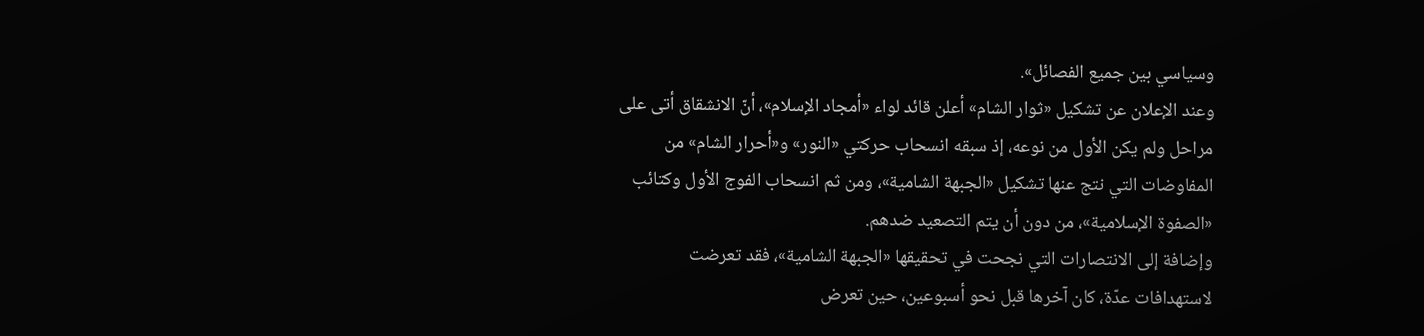وسياسي بين جميع الفصائل».
وعند الإعلان عن تشكيل «ثوار الشام» أعلن قائد لواء «أمجاد الإسلام»، أنّ الانشقاق أتى على مراحل ولم يكن الأول من نوعه، إذ سبقه انسحاب حركتي «النور» و«أحرار الشام» من المفاوضات التي نتج عنها تشكيل «الجبهة الشامية»، ومن ثم انسحاب الفوج الأول وكتائب «الصفوة الإسلامية»، من دون أن يتم التصعيد ضدهم.
وإضافة إلى الانتصارات التي نجحت في تحقيقها «الجبهة الشامية»، فقد تعرضت لاستهدافات عدّة، كان آخرها قبل نحو أسبوعين، حين تعرض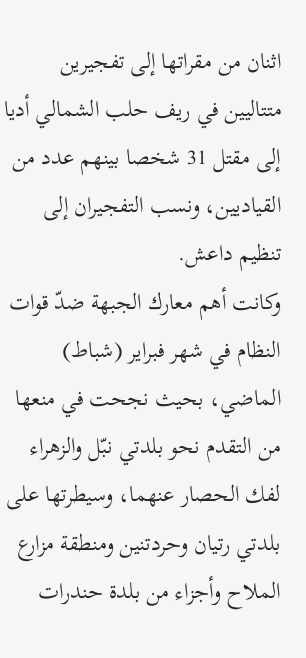اثنان من مقراتها إلى تفجيرين متتاليين في ريف حلب الشمالي أديا إلى مقتل 31 شخصا بينهم عدد من القياديين، ونسب التفجيران إلى تنظيم داعش.
وكانت أهم معارك الجبهة ضدّ قوات النظام في شهر فبراير (شباط) الماضي، بحيث نجحت في منعها من التقدم نحو بلدتي نبّل والزهراء لفك الحصار عنهما، وسيطرتها على بلدتي رتيان وحردتنين ومنطقة مزارع الملاح وأجزاء من بلدة حندرات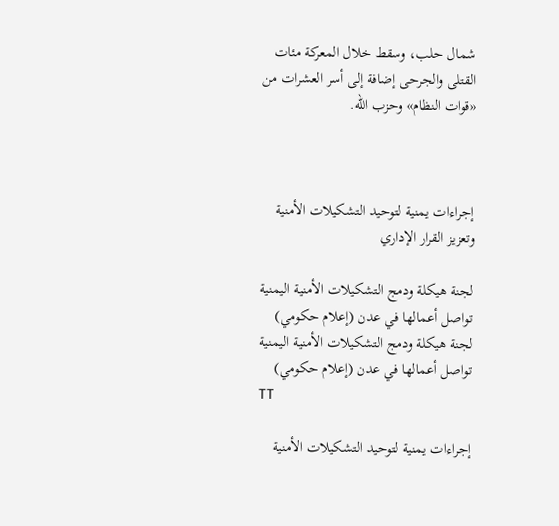شمال حلب، وسقط خلال المعركة مئات القتلى والجرحى إضافة إلى أسر العشرات من «قوات النظام» وحزب الله.



إجراءات يمنية لتوحيد التشكيلات الأمنية وتعزيز القرار الإداري

لجنة هيكلة ودمج التشكيلات الأمنية اليمنية تواصل أعمالها في عدن (إعلام حكومي)
لجنة هيكلة ودمج التشكيلات الأمنية اليمنية تواصل أعمالها في عدن (إعلام حكومي)
TT

إجراءات يمنية لتوحيد التشكيلات الأمنية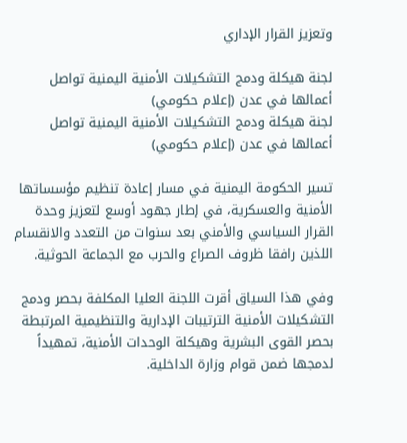وتعزيز القرار الإداري

لجنة هيكلة ودمج التشكيلات الأمنية اليمنية تواصل أعمالها في عدن (إعلام حكومي)
لجنة هيكلة ودمج التشكيلات الأمنية اليمنية تواصل أعمالها في عدن (إعلام حكومي)

تسير الحكومة اليمنية في مسار إعادة تنظيم مؤسساتها الأمنية والعسكرية، في إطار جهود أوسع لتعزيز وحدة القرار السياسي والأمني بعد سنوات من التعدد والانقسام اللذين رافقا ظروف الصراع والحرب مع الجماعة الحوثية.

وفي هذا السياق أقرت اللجنة العليا المكلفة بحصر ودمج التشكيلات الأمنية الترتيبات الإدارية والتنظيمية المرتبطة بحصر القوى البشرية وهيكلة الوحدات الأمنية، تمهيداً لدمجها ضمن قوام وزارة الداخلية.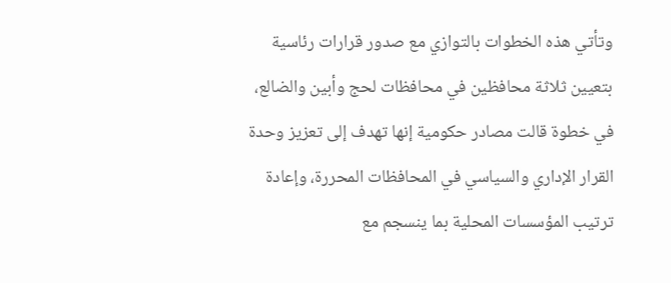وتأتي هذه الخطوات بالتوازي مع صدور قرارات رئاسية بتعيين ثلاثة محافظين في محافظات لحج وأبين والضالع، في خطوة قالت مصادر حكومية إنها تهدف إلى تعزيز وحدة القرار الإداري والسياسي في المحافظات المحررة، وإعادة ترتيب المؤسسات المحلية بما ينسجم مع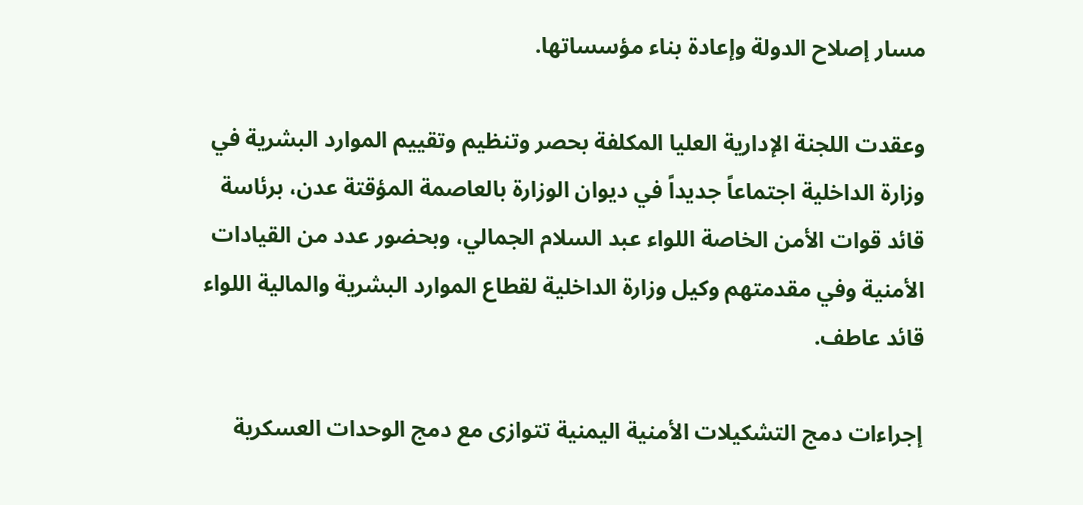مسار إصلاح الدولة وإعادة بناء مؤسساتها.

وعقدت اللجنة الإدارية العليا المكلفة بحصر وتنظيم وتقييم الموارد البشرية في وزارة الداخلية اجتماعاً جديداً في ديوان الوزارة بالعاصمة المؤقتة عدن، برئاسة قائد قوات الأمن الخاصة اللواء عبد السلام الجمالي، وبحضور عدد من القيادات الأمنية وفي مقدمتهم وكيل وزارة الداخلية لقطاع الموارد البشرية والمالية اللواء قائد عاطف.

إجراءات دمج التشكيلات الأمنية اليمنية تتوازى مع دمج الوحدات العسكرية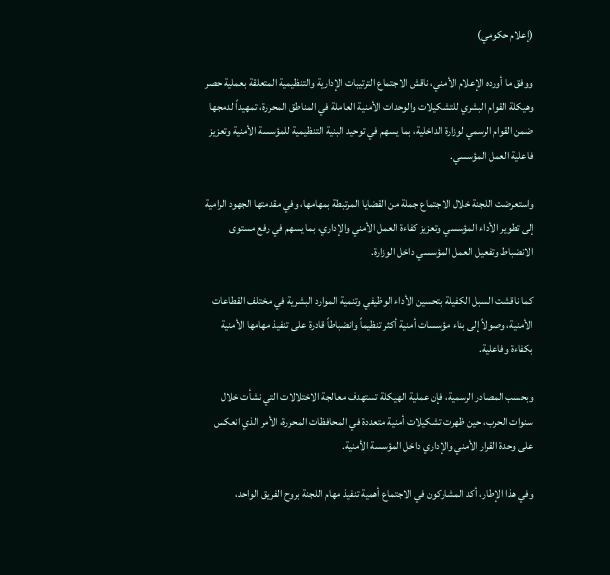(إعلام حكومي)

ووفق ما أورده الإعلام الأمني، ناقش الاجتماع الترتيبات الإدارية والتنظيمية المتعلقة بعملية حصر وهيكلة القوام البشري للتشكيلات والوحدات الأمنية العاملة في المناطق المحررة، تمهيداً لدمجها ضمن القوام الرسمي لوزارة الداخلية، بما يسهم في توحيد البنية التنظيمية للمؤسسة الأمنية وتعزيز فاعلية العمل المؤسسي.

واستعرضت اللجنة خلال الاجتماع جملة من القضايا المرتبطة بمهامها، وفي مقدمتها الجهود الرامية إلى تطوير الأداء المؤسسي وتعزيز كفاءة العمل الأمني والإداري، بما يسهم في رفع مستوى الانضباط وتفعيل العمل المؤسسي داخل الوزارة.

كما ناقشت السبل الكفيلة بتحسين الأداء الوظيفي وتنمية الموارد البشرية في مختلف القطاعات الأمنية، وصولاً إلى بناء مؤسسات أمنية أكثر تنظيماً وانضباطاً قادرة على تنفيذ مهامها الأمنية بكفاءة وفاعلية.

وبحسب المصادر الرسمية، فإن عملية الهيكلة تستهدف معالجة الاختلالات التي نشأت خلال سنوات الحرب، حين ظهرت تشكيلات أمنية متعددة في المحافظات المحررة، الأمر الذي انعكس على وحدة القرار الأمني والإداري داخل المؤسسة الأمنية.

وفي هذا الإطار، أكد المشاركون في الاجتماع أهمية تنفيذ مهام اللجنة بروح الفريق الواحد،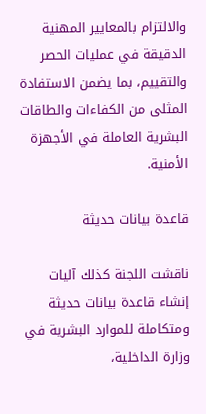والالتزام بالمعايير المهنية الدقيقة في عمليات الحصر والتقييم، بما يضمن الاستفادة المثلى من الكفاءات والطاقات البشرية العاملة في الأجهزة الأمنية.

قاعدة بيانات حديثة

ناقشت اللجنة كذلك آليات إنشاء قاعدة بيانات حديثة ومتكاملة للموارد البشرية في وزارة الداخلية،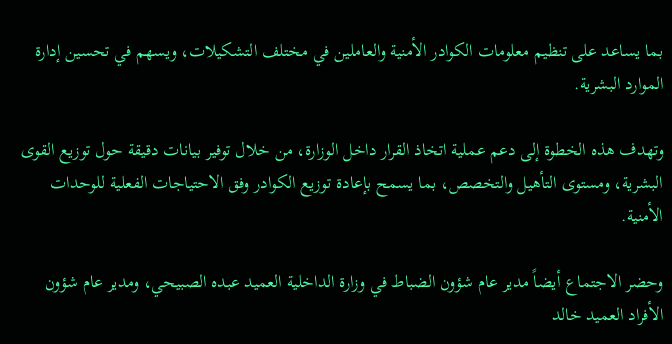بما يساعد على تنظيم معلومات الكوادر الأمنية والعاملين في مختلف التشكيلات، ويسهم في تحسين إدارة الموارد البشرية.

وتهدف هذه الخطوة إلى دعم عملية اتخاذ القرار داخل الوزارة، من خلال توفير بيانات دقيقة حول توزيع القوى البشرية، ومستوى التأهيل والتخصص، بما يسمح بإعادة توزيع الكوادر وفق الاحتياجات الفعلية للوحدات الأمنية.

وحضر الاجتماع أيضاً مدير عام شؤون الضباط في وزارة الداخلية العميد عبده الصبيحي، ومدير عام شؤون الأفراد العميد خالد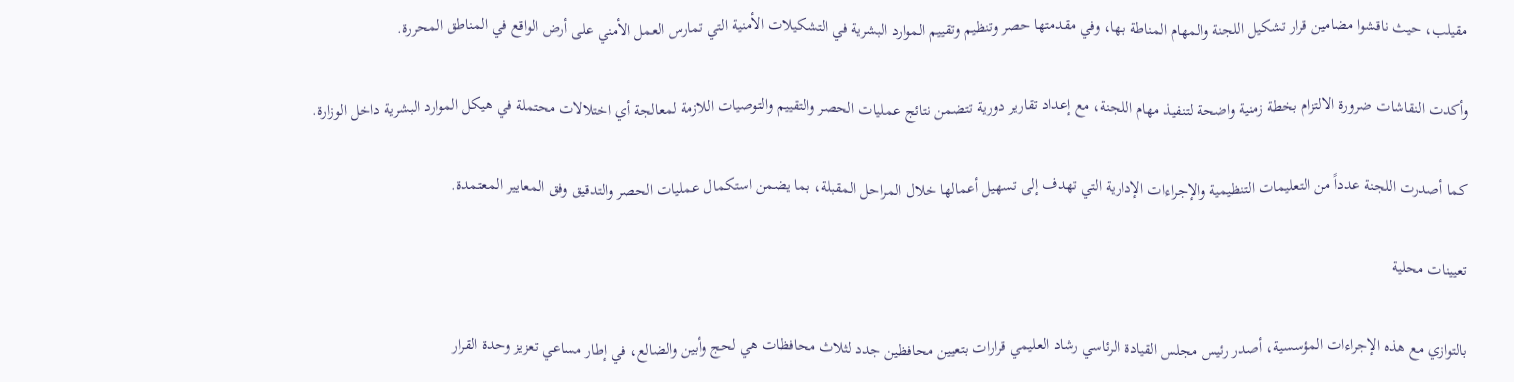مقيلب، حيث ناقشوا مضامين قرار تشكيل اللجنة والمهام المناطة بها، وفي مقدمتها حصر وتنظيم وتقييم الموارد البشرية في التشكيلات الأمنية التي تمارس العمل الأمني على أرض الواقع في المناطق المحررة.

وأكدت النقاشات ضرورة الالتزام بخطة زمنية واضحة لتنفيذ مهام اللجنة، مع إعداد تقارير دورية تتضمن نتائج عمليات الحصر والتقييم والتوصيات اللازمة لمعالجة أي اختلالات محتملة في هيكل الموارد البشرية داخل الوزارة.

كما أصدرت اللجنة عدداً من التعليمات التنظيمية والإجراءات الإدارية التي تهدف إلى تسهيل أعمالها خلال المراحل المقبلة، بما يضمن استكمال عمليات الحصر والتدقيق وفق المعايير المعتمدة.

تعيينات محلية

بالتوازي مع هذه الإجراءات المؤسسية، أصدر رئيس مجلس القيادة الرئاسي رشاد العليمي قرارات بتعيين محافظين جدد لثلاث محافظات هي لحج وأبين والضالع، في إطار مساعي تعزيز وحدة القرار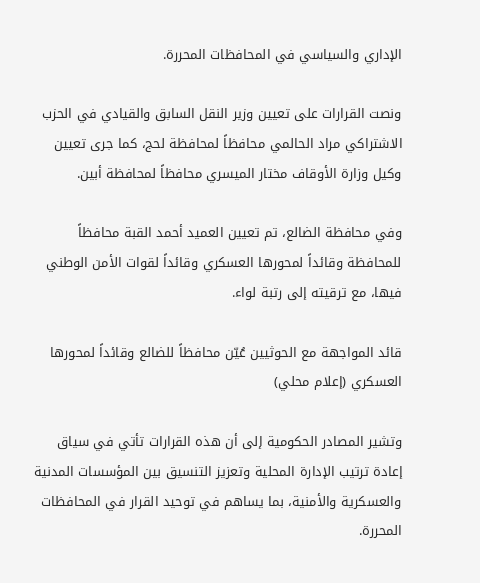الإداري والسياسي في المحافظات المحررة.

ونصت القرارات على تعيين وزير النقل السابق والقيادي في الحزب الاشتراكي مراد الحالمي محافظاً لمحافظة لحج، كما جرى تعيين وكيل وزارة الأوقاف مختار الميسري محافظاً لمحافظة أبين.

وفي محافظة الضالع، تم تعيين العميد أحمد القبة محافظاً للمحافظة وقائداً لمحورها العسكري وقائداً لقوات الأمن الوطني فيها، مع ترقيته إلى رتبة لواء.

قائد المواجهة مع الحوثيين عُيّن محافظاً للضالع وقائداً لمحورها العسكري (إعلام محلي)

وتشير المصادر الحكومية إلى أن هذه القرارات تأتي في سياق إعادة ترتيب الإدارة المحلية وتعزيز التنسيق بين المؤسسات المدنية والعسكرية والأمنية، بما يساهم في توحيد القرار في المحافظات المحررة.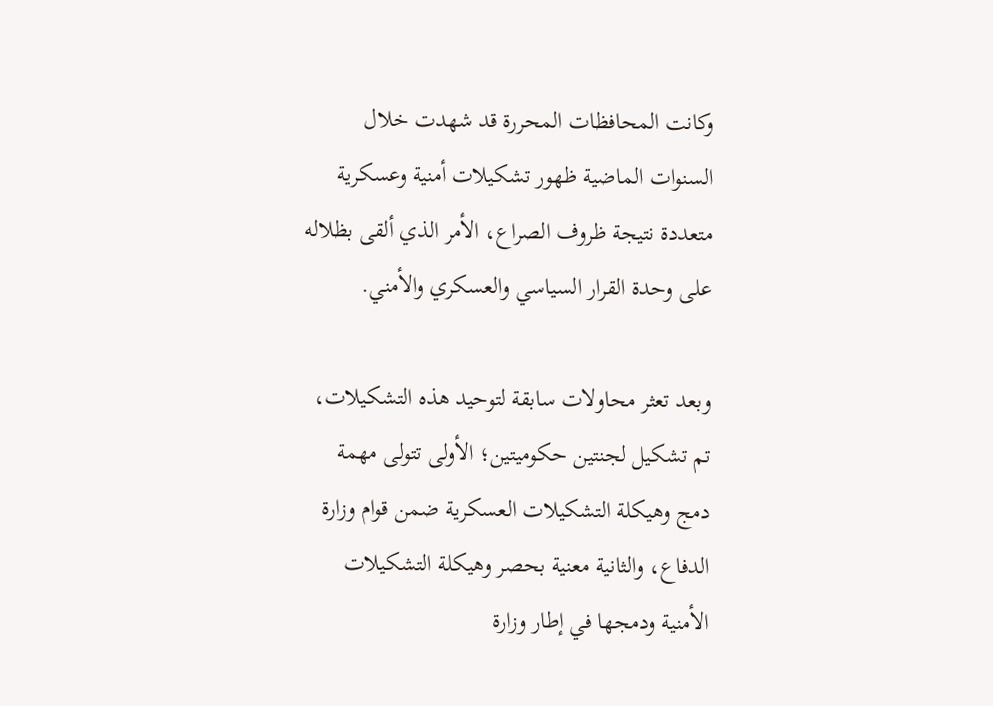وكانت المحافظات المحررة قد شهدت خلال السنوات الماضية ظهور تشكيلات أمنية وعسكرية متعددة نتيجة ظروف الصراع، الأمر الذي ألقى بظلاله على وحدة القرار السياسي والعسكري والأمني.

وبعد تعثر محاولات سابقة لتوحيد هذه التشكيلات، تم تشكيل لجنتين حكوميتين؛ الأولى تتولى مهمة دمج وهيكلة التشكيلات العسكرية ضمن قوام وزارة الدفاع، والثانية معنية بحصر وهيكلة التشكيلات الأمنية ودمجها في إطار وزارة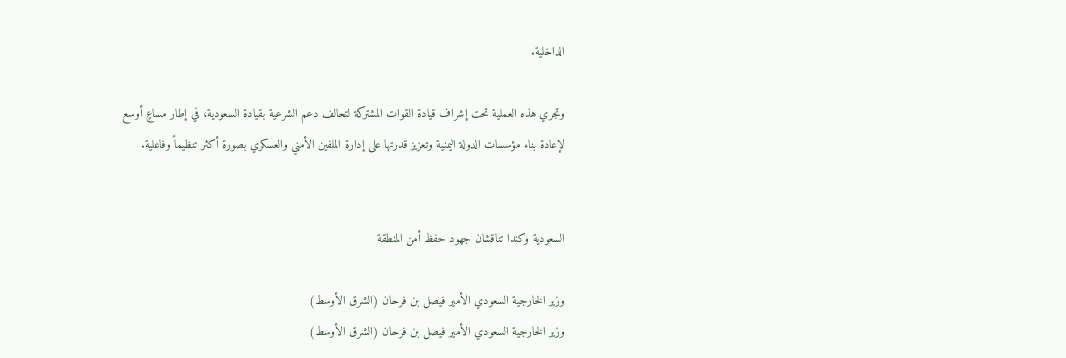الداخلية.

وتجري هذه العملية تحت إشراف قيادة القوات المشتركة لتحالف دعم الشرعية بقيادة السعودية، في إطار مساعٍ أوسع لإعادة بناء مؤسسات الدولة اليمنية وتعزيز قدرتها على إدارة الملفين الأمني والعسكري بصورة أكثر تنظيماً وفاعلية.


السعودية وكندا تناقشان جهود حفظ أمن المنطقة

وزير الخارجية السعودي الأمير فيصل بن فرحان (الشرق الأوسط)
وزير الخارجية السعودي الأمير فيصل بن فرحان (الشرق الأوسط)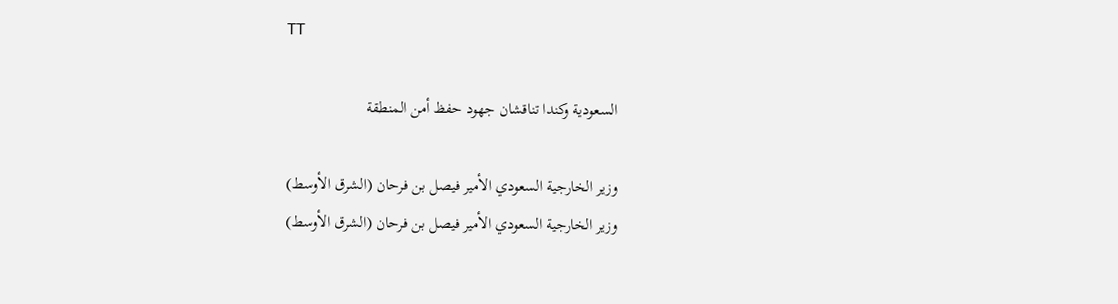TT

السعودية وكندا تناقشان جهود حفظ أمن المنطقة

وزير الخارجية السعودي الأمير فيصل بن فرحان (الشرق الأوسط)
وزير الخارجية السعودي الأمير فيصل بن فرحان (الشرق الأوسط)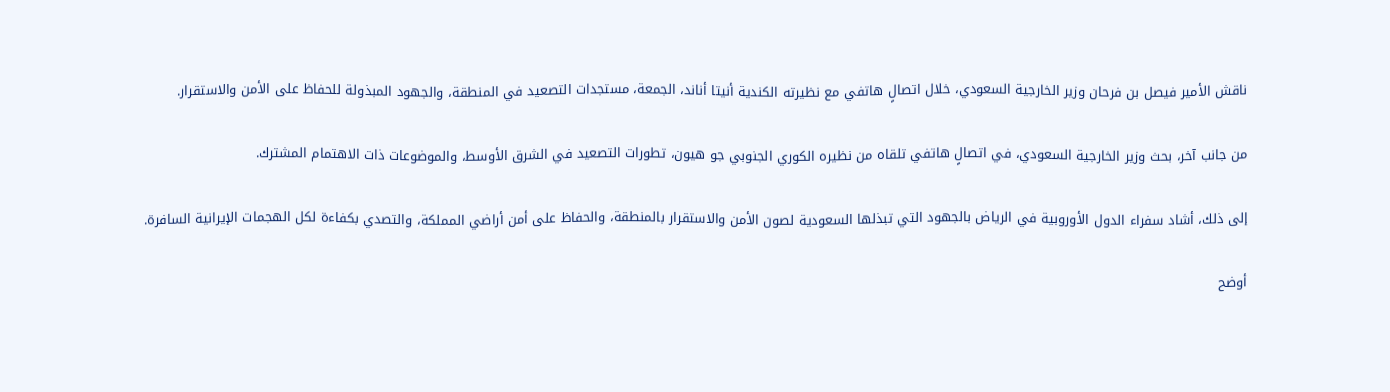ناقش الأمير فيصل بن فرحان وزير الخارجية السعودي، خلال اتصالٍ هاتفي مع نظيرته الكندية أنيتا أناند، الجمعة، مستجدات التصعيد في المنطقة، والجهود المبذولة للحفاظ على الأمن والاستقرار.

من جانب آخر، بحث وزير الخارجية السعودي، في اتصالٍ هاتفي تلقاه من نظيره الكوري الجنوبي جو هيون، تطورات التصعيد في الشرق الأوسط، والموضوعات ذات الاهتمام المشترك.

إلى ذلك، أشاد سفراء الدول الأوروبية في الرياض بالجهود التي تبذلها السعودية لصون الأمن والاستقرار بالمنطقة، والحفاظ على أمن أراضي المملكة، والتصدي بكفاءة لكل الهجمات الإيرانية السافرة.

أوضح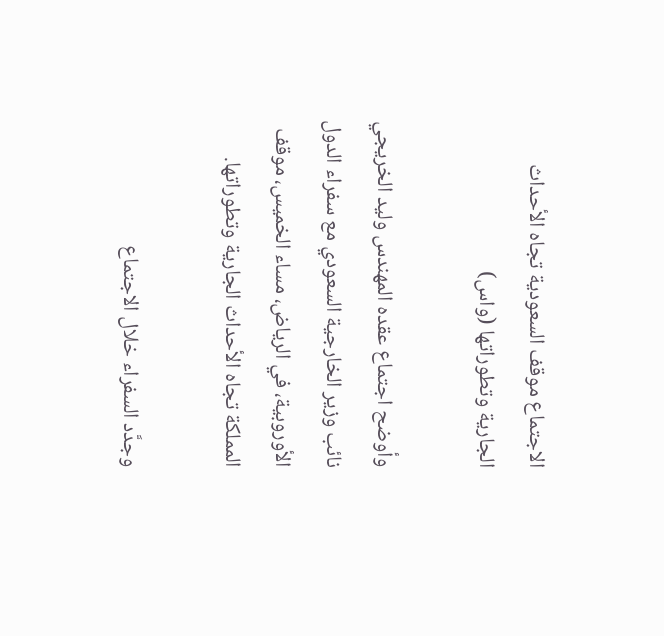الاجتماع موقف السعودية تجاه الأحداث الجارية وتطوراتها (واس)

وأوضح اجتماع عقده المهندس وليد الخريجي نائب وزير الخارجية السعودي مع سفراء الدول الأوروبية، في الرياض، مساء الخميس، موقف المملكة تجاه الأحداث الجارية وتطوراتها.

وجدَّد السفراء خلال الاجتماع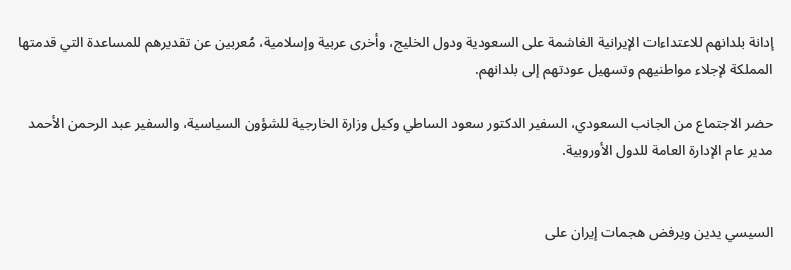إدانة بلدانهم للاعتداءات الإيرانية الغاشمة على السعودية ودول الخليج، وأخرى عربية وإسلامية، مُعربين عن تقديرهم للمساعدة التي قدمتها المملكة لإجلاء مواطنيهم وتسهيل عودتهم إلى بلدانهم.

حضر الاجتماع من الجانب السعودي، السفير الدكتور سعود الساطي وكيل وزارة الخارجية للشؤون السياسية، والسفير عبد الرحمن الأحمد مدير عام الإدارة العامة للدول الأوروبية.


السيسي يدين ويرفض هجمات إيران على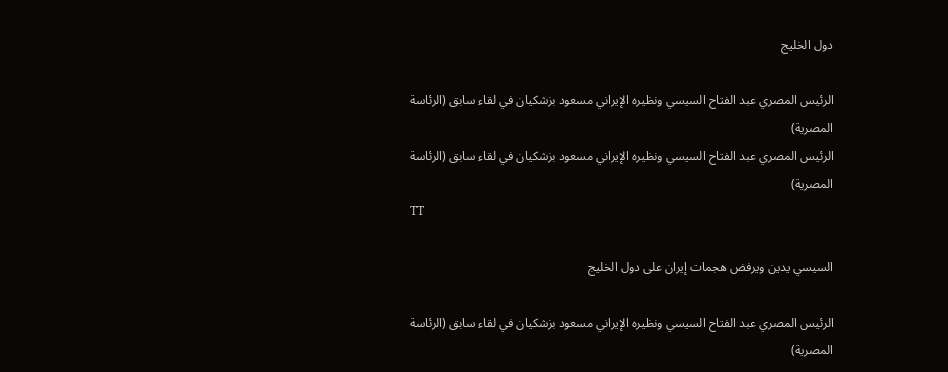دول الخليج

الرئيس المصري عبد الفتاح السيسي ونظيره الإيراني مسعود بزشكيان في لقاء سابق (الرئاسة المصرية)
الرئيس المصري عبد الفتاح السيسي ونظيره الإيراني مسعود بزشكيان في لقاء سابق (الرئاسة المصرية)
TT

السيسي يدين ويرفض هجمات إيران على دول الخليج

الرئيس المصري عبد الفتاح السيسي ونظيره الإيراني مسعود بزشكيان في لقاء سابق (الرئاسة المصرية)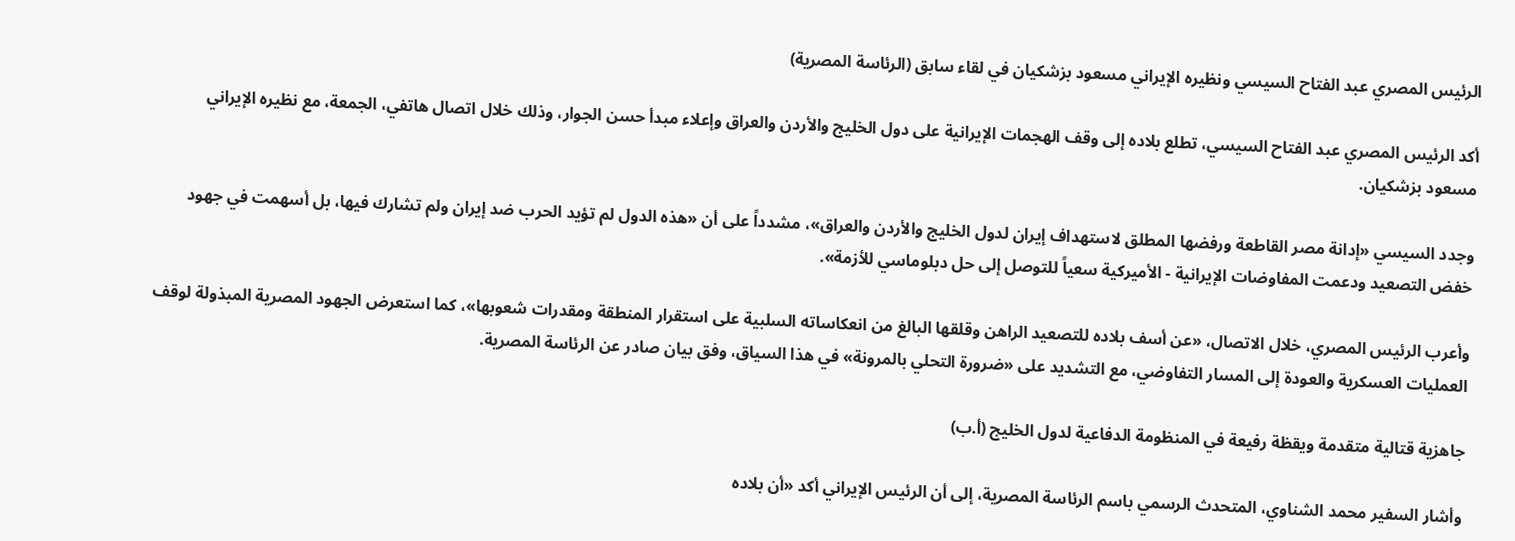الرئيس المصري عبد الفتاح السيسي ونظيره الإيراني مسعود بزشكيان في لقاء سابق (الرئاسة المصرية)

أكد الرئيس المصري عبد الفتاح السيسي، تطلع بلاده إلى وقف الهجمات الإيرانية على دول الخليج والأردن والعراق وإعلاء مبدأ حسن الجوار، وذلك خلال اتصال هاتفي، الجمعة، مع نظيره الإيراني مسعود بزشكيان.

وجدد السيسي «إدانة مصر القاطعة ورفضها المطلق لاستهداف إيران لدول الخليج والأردن والعراق»، مشدداً على أن «هذه الدول لم تؤيد الحرب ضد إيران ولم تشارك فيها، بل أسهمت في جهود خفض التصعيد ودعمت المفاوضات الإيرانية - الأميركية سعياً للتوصل إلى حل دبلوماسي للأزمة».

وأعرب الرئيس المصري، خلال الاتصال، «عن أسف بلاده للتصعيد الراهن وقلقها البالغ من انعكاساته السلبية على استقرار المنطقة ومقدرات شعوبها»، كما استعرض الجهود المصرية المبذولة لوقف العمليات العسكرية والعودة إلى المسار التفاوضي، مع التشديد على «ضرورة التحلي بالمرونة» في هذا السياق، وفق بيان صادر عن الرئاسة المصرية.

جاهزية قتالية متقدمة ويقظة رفيعة في المنظومة الدفاعية لدول الخليج (أ.ب)

وأشار السفير محمد الشناوي، المتحدث الرسمي باسم الرئاسة المصرية، إلى أن الرئيس الإيراني أكد «أن بلاده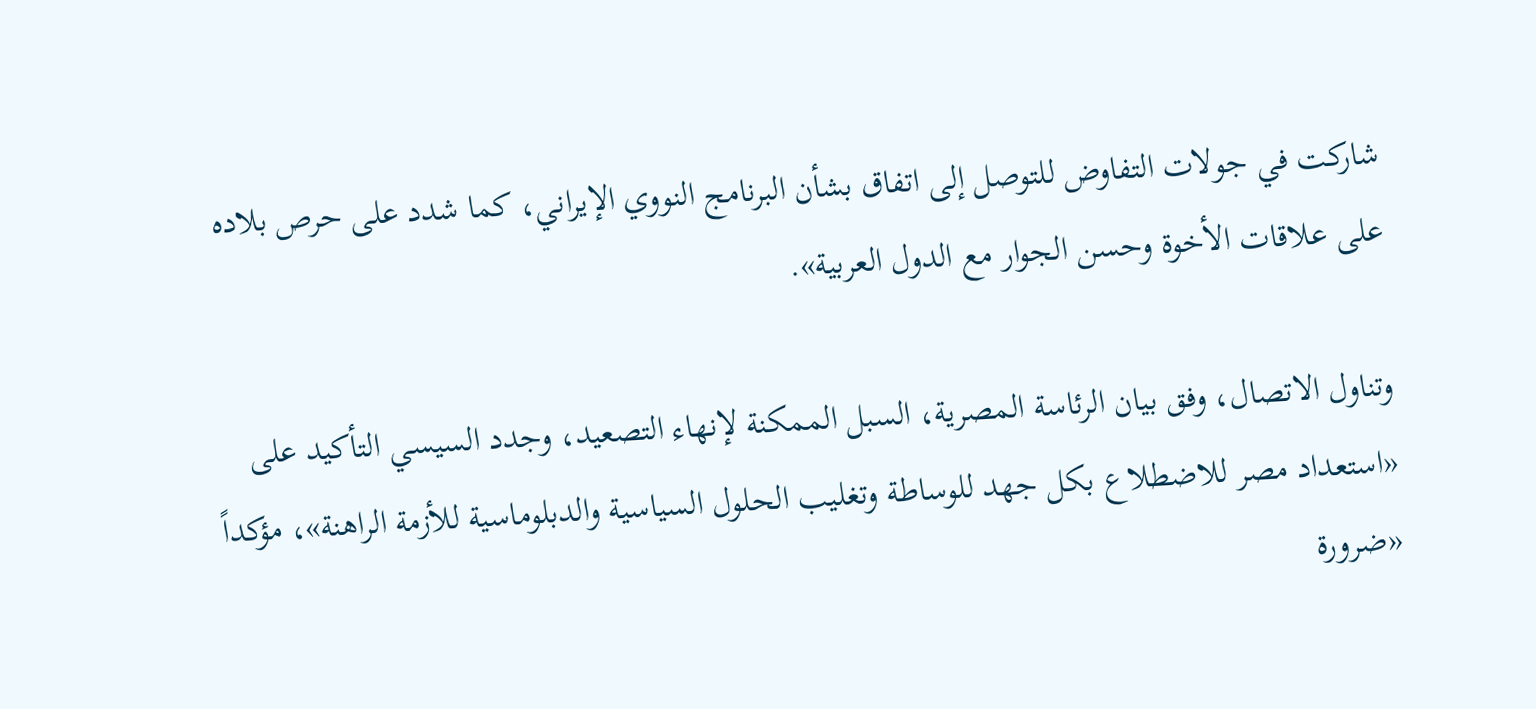شاركت في جولات التفاوض للتوصل إلى اتفاق بشأن البرنامج النووي الإيراني، كما شدد على حرص بلاده على علاقات الأخوة وحسن الجوار مع الدول العربية».

وتناول الاتصال، وفق بيان الرئاسة المصرية، السبل الممكنة لإنهاء التصعيد، وجدد السيسي التأكيد على «استعداد مصر للاضطلاع بكل جهد للوساطة وتغليب الحلول السياسية والدبلوماسية للأزمة الراهنة»، مؤكداً «ضرورة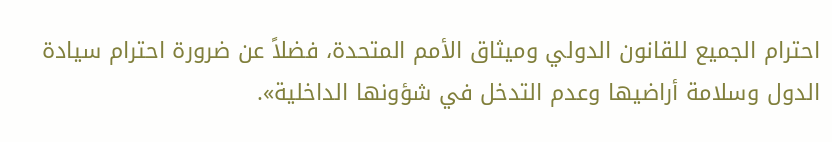احترام الجميع للقانون الدولي وميثاق الأمم المتحدة، فضلاً عن ضرورة احترام سيادة الدول وسلامة أراضيها وعدم التدخل في شؤونها الداخلية».